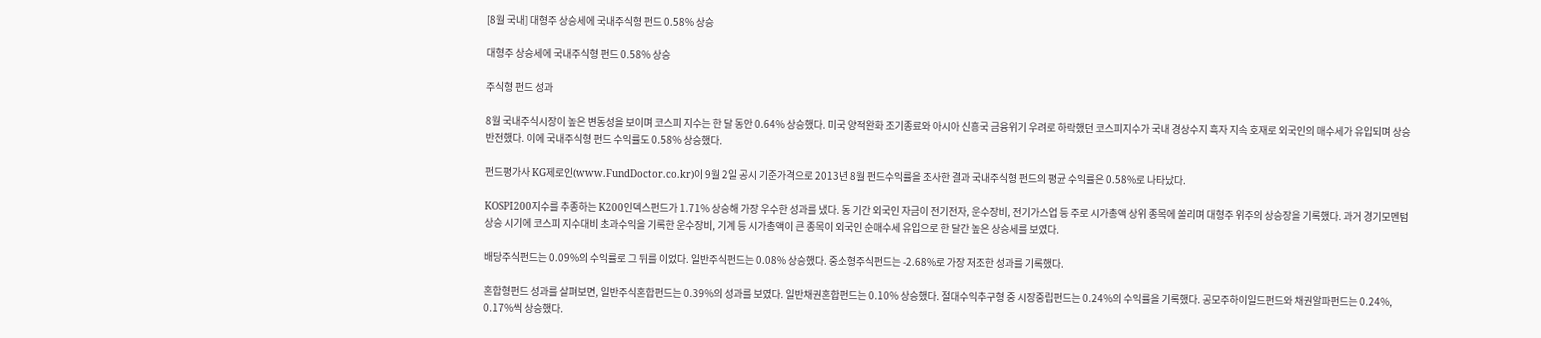[8월 국내] 대형주 상승세에 국내주식형 펀드 0.58% 상승

대형주 상승세에 국내주식형 펀드 0.58% 상승

주식형 펀드 성과

8월 국내주식시장이 높은 변동성을 보이며 코스피 지수는 한 달 동안 0.64% 상승했다. 미국 양적완화 조기종료와 아시아 신흥국 금융위기 우려로 하락했던 코스피지수가 국내 경상수지 흑자 지속 호재로 외국인의 매수세가 유입되며 상승 반전했다. 이에 국내주식형 펀드 수익률도 0.58% 상승했다.

펀드평가사 KG제로인(www.FundDoctor.co.kr)이 9월 2일 공시 기준가격으로 2013년 8월 펀드수익률을 조사한 결과 국내주식형 펀드의 평균 수익률은 0.58%로 나타났다.

KOSPI200지수를 추종하는 K200인덱스펀드가 1.71% 상승해 가장 우수한 성과를 냈다. 동 기간 외국인 자금이 전기전자, 운수장비, 전기가스업 등 주로 시가총액 상위 종목에 쏠리며 대형주 위주의 상승장을 기록했다. 과거 경기모멘텀 상승 시기에 코스피 지수대비 초과수익을 기록한 운수장비, 기계 등 시가총액이 큰 종목이 외국인 순매수세 유입으로 한 달간 높은 상승세를 보였다.

배당주식펀드는 0.09%의 수익률로 그 뒤를 이었다. 일반주식펀드는 0.08% 상승했다. 중소형주식펀드는 -2.68%로 가장 저조한 성과를 기록했다.

혼합형펀드 성과를 살펴보면, 일반주식혼합펀드는 0.39%의 성과를 보였다. 일반채권혼합펀드는 0.10% 상승했다. 절대수익추구형 중 시장중립펀드는 0.24%의 수익률을 기록했다. 공모주하이일드펀드와 채권알파펀드는 0.24%, 0.17%씩 상승했다.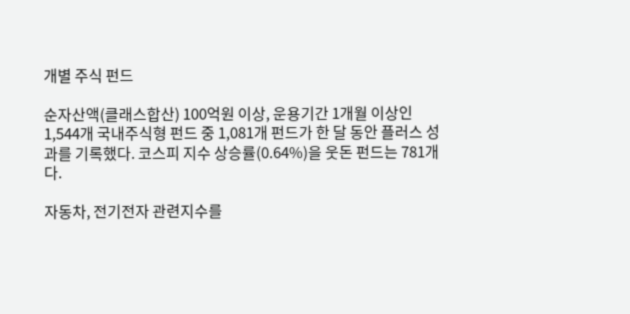개별 주식 펀드

순자산액(클래스합산) 100억원 이상, 운용기간 1개월 이상인 1,544개 국내주식형 펀드 중 1,081개 펀드가 한 달 동안 플러스 성과를 기록했다. 코스피 지수 상승률(0.64%)을 웃돈 펀드는 781개다.

자동차, 전기전자 관련지수를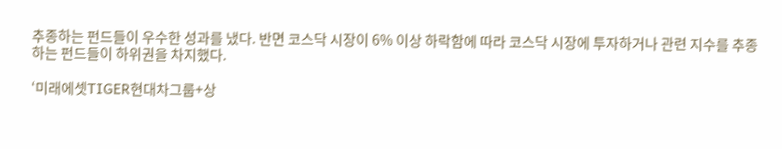추종하는 펀드들이 우수한 성과를 냈다. 반면 코스닥 시장이 6% 이상 하락함에 따라 코스닥 시장에 투자하거나 관련 지수를 추종하는 펀드들이 하위권을 차지했다.

‘미래에셋TIGER현대차그룹+상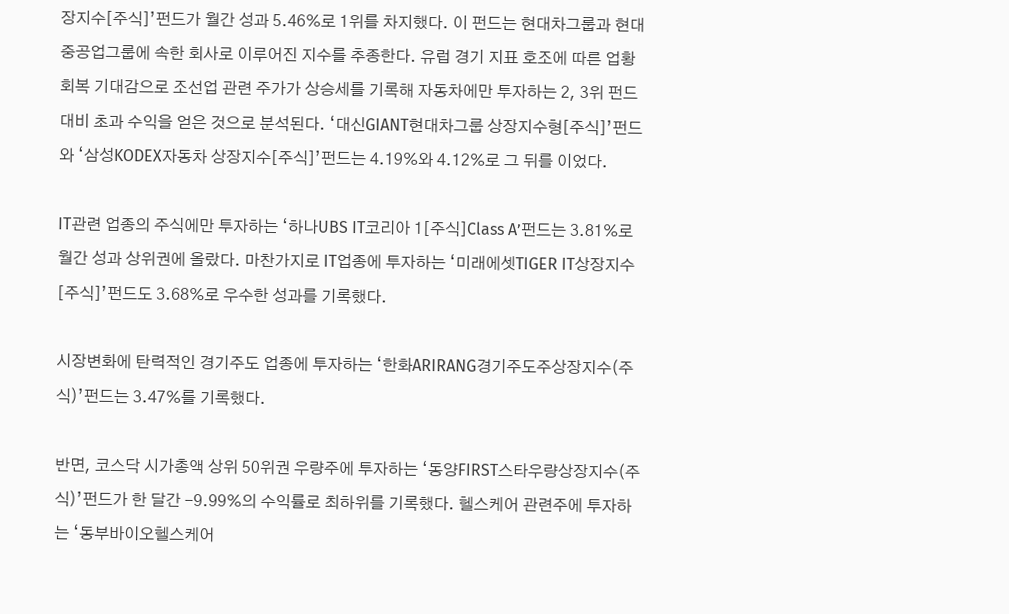장지수[주식]’펀드가 월간 성과 5.46%로 1위를 차지했다. 이 펀드는 현대차그룹과 현대중공업그룹에 속한 회사로 이루어진 지수를 추종한다. 유럽 경기 지표 호조에 따른 업황 회복 기대감으로 조선업 관련 주가가 상승세를 기록해 자동차에만 투자하는 2, 3위 펀드대비 초과 수익을 얻은 것으로 분석된다. ‘대신GIANT현대차그룹 상장지수형[주식]’펀드와 ‘삼성KODEX자동차 상장지수[주식]’펀드는 4.19%와 4.12%로 그 뒤를 이었다.

IT관련 업종의 주식에만 투자하는 ‘하나UBS IT코리아 1[주식]Class A’펀드는 3.81%로 월간 성과 상위권에 올랐다. 마찬가지로 IT업종에 투자하는 ‘미래에셋TIGER IT상장지수[주식]’펀드도 3.68%로 우수한 성과를 기록했다.

시장변화에 탄력적인 경기주도 업종에 투자하는 ‘한화ARIRANG경기주도주상장지수(주식)’펀드는 3.47%를 기록했다.

반면, 코스닥 시가총액 상위 50위권 우량주에 투자하는 ‘동양FIRST스타우량상장지수(주식)’펀드가 한 달간 -9.99%의 수익률로 최하위를 기록했다. 헬스케어 관련주에 투자하는 ‘동부바이오헬스케어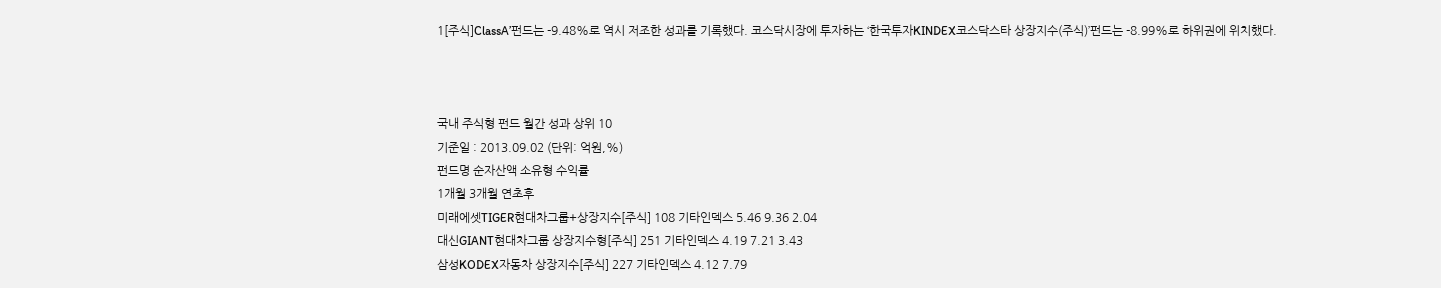1[주식]ClassA’펀드는 -9.48%로 역시 저조한 성과를 기록했다. 코스닥시장에 투자하는 ‘한국투자KINDEX코스닥스타 상장지수(주식)’펀드는 -8.99%로 하위권에 위치했다.



국내 주식형 펀드 월간 성과 상위 10
기준일 : 2013.09.02 (단위: 억원,%)
펀드명 순자산액 소유형 수익률
1개월 3개월 연초후
미래에셋TIGER현대차그룹+상장지수[주식] 108 기타인덱스 5.46 9.36 2.04
대신GIANT현대차그룹 상장지수형[주식] 251 기타인덱스 4.19 7.21 3.43
삼성KODEX자동차 상장지수[주식] 227 기타인덱스 4.12 7.79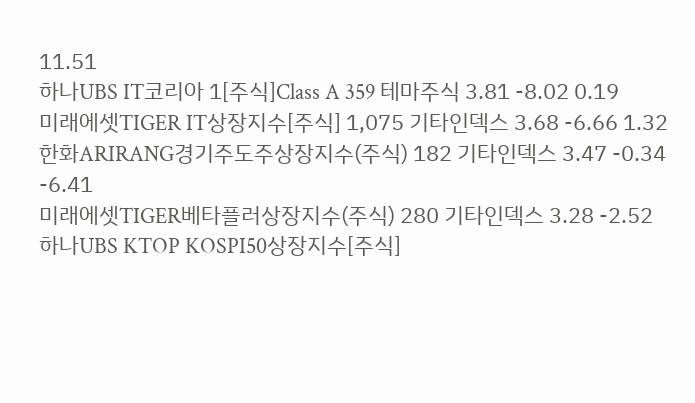11.51
하나UBS IT코리아 1[주식]Class A 359 테마주식 3.81 -8.02 0.19
미래에셋TIGER IT상장지수[주식] 1,075 기타인덱스 3.68 -6.66 1.32
한화ARIRANG경기주도주상장지수(주식) 182 기타인덱스 3.47 -0.34 -6.41
미래에셋TIGER베타플러상장지수(주식) 280 기타인덱스 3.28 -2.52
하나UBS KTOP KOSPI50상장지수[주식]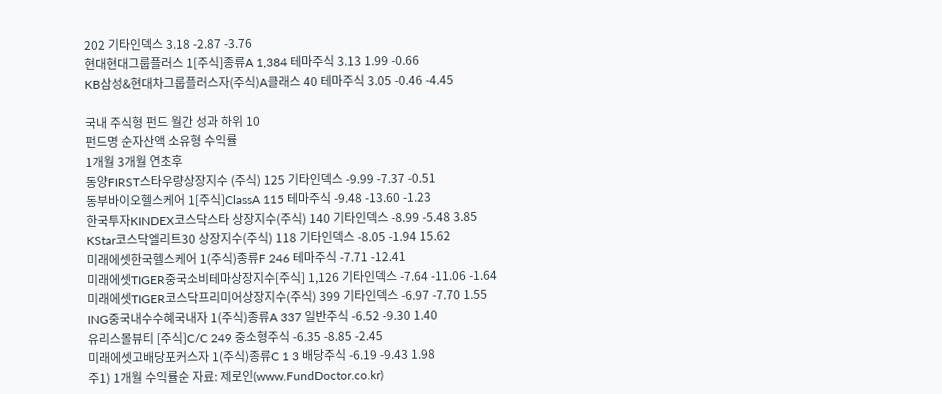202 기타인덱스 3.18 -2.87 -3.76
현대현대그룹플러스 1[주식]종류A 1,384 테마주식 3.13 1.99 -0.66
KB삼성&현대차그룹플러스자(주식)A클래스 40 테마주식 3.05 -0.46 -4.45

국내 주식형 펀드 월간 성과 하위 10
펀드명 순자산액 소유형 수익률
1개월 3개월 연초후
동양FIRST스타우량상장지수 (주식) 125 기타인덱스 -9.99 -7.37 -0.51
동부바이오헬스케어 1[주식]ClassA 115 테마주식 -9.48 -13.60 -1.23
한국투자KINDEX코스닥스타 상장지수(주식) 140 기타인덱스 -8.99 -5.48 3.85
KStar코스닥엘리트30 상장지수(주식) 118 기타인덱스 -8.05 -1.94 15.62
미래에셋한국헬스케어 1(주식)종류F 246 테마주식 -7.71 -12.41
미래에셋TIGER중국소비테마상장지수[주식] 1,126 기타인덱스 -7.64 -11.06 -1.64
미래에셋TIGER코스닥프리미어상장지수(주식) 399 기타인덱스 -6.97 -7.70 1.55
ING중국내수수혜국내자 1(주식)종류A 337 일반주식 -6.52 -9.30 1.40
유리스몰뷰티 [주식]C/C 249 중소형주식 -6.35 -8.85 -2.45
미래에셋고배당포커스자 1(주식)종류C 1 3 배당주식 -6.19 -9.43 1.98
주1) 1개월 수익률순 자료: 제로인(www.FundDoctor.co.kr)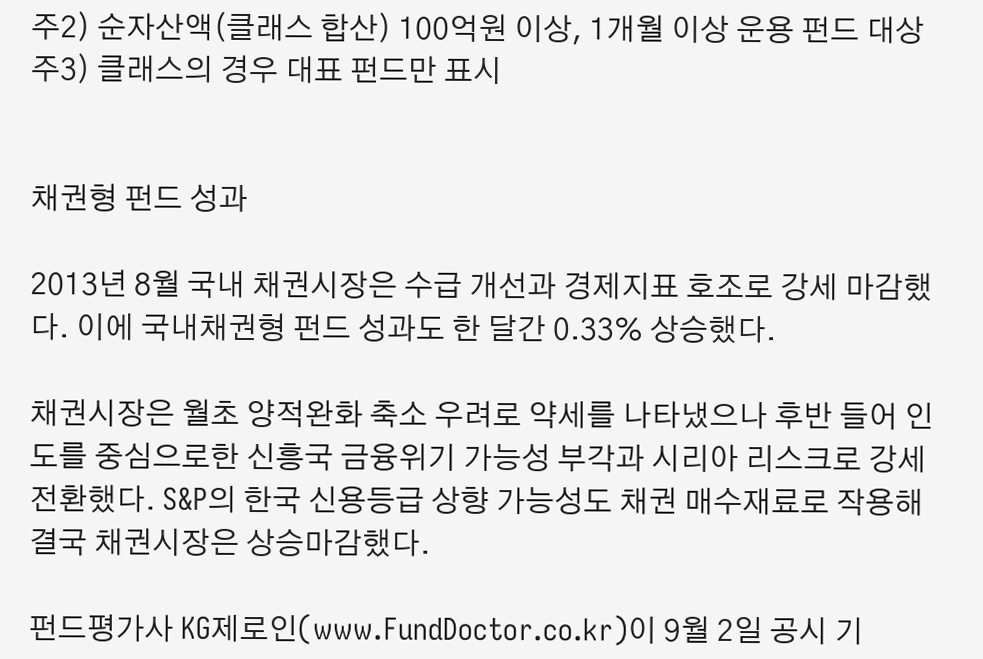주2) 순자산액(클래스 합산) 100억원 이상, 1개월 이상 운용 펀드 대상
주3) 클래스의 경우 대표 펀드만 표시


채권형 펀드 성과

2013년 8월 국내 채권시장은 수급 개선과 경제지표 호조로 강세 마감했다. 이에 국내채권형 펀드 성과도 한 달간 0.33% 상승했다.

채권시장은 월초 양적완화 축소 우려로 약세를 나타냈으나 후반 들어 인도를 중심으로한 신흥국 금융위기 가능성 부각과 시리아 리스크로 강세 전환했다. S&P의 한국 신용등급 상향 가능성도 채권 매수재료로 작용해 결국 채권시장은 상승마감했다.

펀드평가사 KG제로인(www.FundDoctor.co.kr)이 9월 2일 공시 기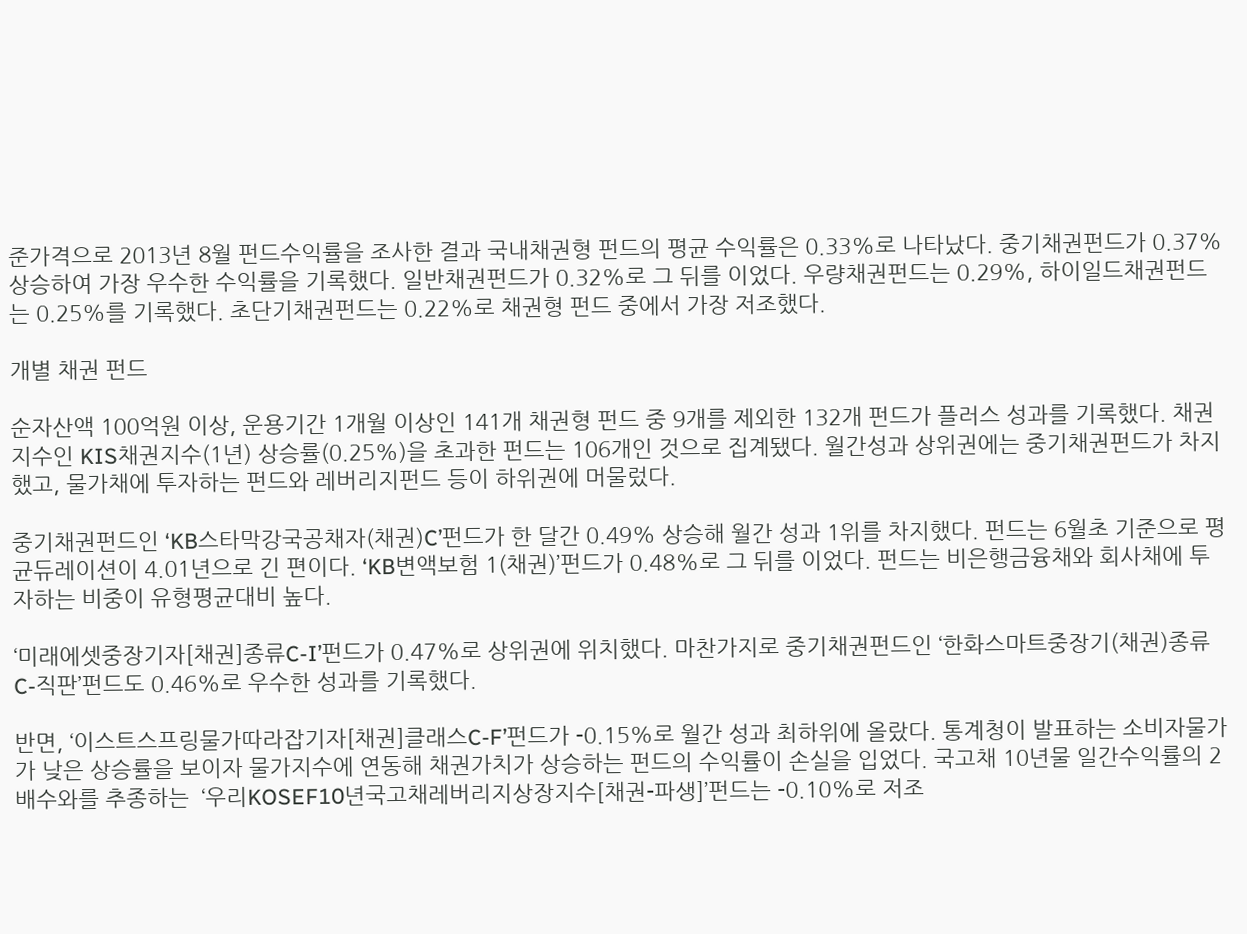준가격으로 2013년 8월 펀드수익률을 조사한 결과 국내채권형 펀드의 평균 수익률은 0.33%로 나타났다. 중기채권펀드가 0.37% 상승하여 가장 우수한 수익률을 기록했다. 일반채권펀드가 0.32%로 그 뒤를 이었다. 우량채권펀드는 0.29%, 하이일드채권펀드는 0.25%를 기록했다. 초단기채권펀드는 0.22%로 채권형 펀드 중에서 가장 저조했다.

개별 채권 펀드

순자산액 100억원 이상, 운용기간 1개월 이상인 141개 채권형 펀드 중 9개를 제외한 132개 펀드가 플러스 성과를 기록했다. 채권지수인 KIS채권지수(1년) 상승률(0.25%)을 초과한 펀드는 106개인 것으로 집계됐다. 월간성과 상위권에는 중기채권펀드가 차지했고, 물가채에 투자하는 펀드와 레버리지펀드 등이 하위권에 머물렀다.

중기채권펀드인 ‘KB스타막강국공채자(채권)C’펀드가 한 달간 0.49% 상승해 월간 성과 1위를 차지했다. 펀드는 6월초 기준으로 평균듀레이션이 4.01년으로 긴 편이다. ‘KB변액보험 1(채권)’펀드가 0.48%로 그 뒤를 이었다. 펀드는 비은행금융채와 회사채에 투자하는 비중이 유형평균대비 높다.

‘미래에셋중장기자[채권]종류C-I’펀드가 0.47%로 상위권에 위치했다. 마찬가지로 중기채권펀드인 ‘한화스마트중장기(채권)종류C-직판’펀드도 0.46%로 우수한 성과를 기록했다.

반면, ‘이스트스프링물가따라잡기자[채권]클래스C-F’펀드가 -0.15%로 월간 성과 최하위에 올랐다. 통계청이 발표하는 소비자물가가 낮은 상승률을 보이자 물가지수에 연동해 채권가치가 상승하는 펀드의 수익률이 손실을 입었다. 국고채 10년물 일간수익률의 2배수와를 추종하는  ‘우리KOSEF10년국고채레버리지상장지수[채권-파생]’펀드는 -0.10%로 저조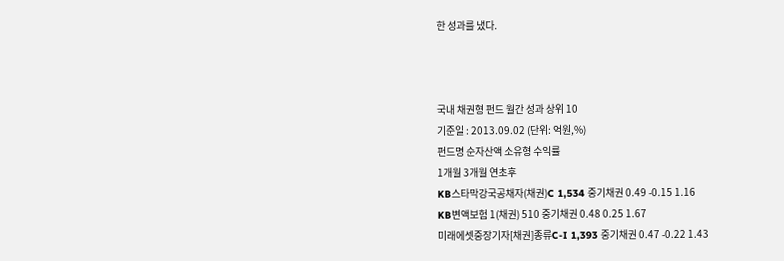한 성과를 냈다.



국내 채권형 펀드 월간 성과 상위 10
기준일 : 2013.09.02 (단위: 억원,%)
펀드명 순자산액 소유형 수익률
1개월 3개월 연초후
KB스타막강국공채자(채권)C 1,534 중기채권 0.49 -0.15 1.16
KB변액보험 1(채권) 510 중기채권 0.48 0.25 1.67
미래에셋중장기자[채권]종류C-I 1,393 중기채권 0.47 -0.22 1.43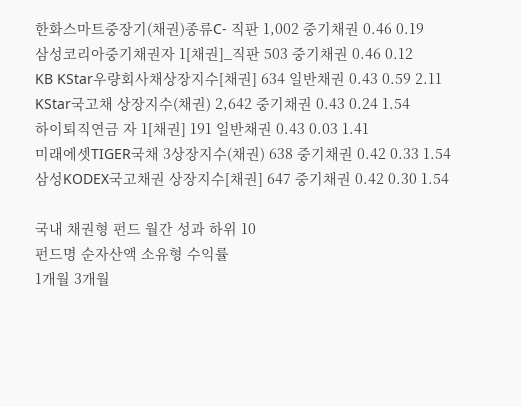한화스마트중장기(채권)종류C- 직판 1,002 중기채권 0.46 0.19
삼성코리아중기채권자 1[채권]_직판 503 중기채권 0.46 0.12
KB KStar우량회사채상장지수[채권] 634 일반채권 0.43 0.59 2.11
KStar국고채 상장지수(채권) 2,642 중기채권 0.43 0.24 1.54
하이퇴직연금 자 1[채권] 191 일반채권 0.43 0.03 1.41
미래에셋TIGER국채 3상장지수(채권) 638 중기채권 0.42 0.33 1.54
삼성KODEX국고채권 상장지수[채권] 647 중기채권 0.42 0.30 1.54

국내 채권형 펀드 월간 성과 하위 10
펀드명 순자산액 소유형 수익률
1개월 3개월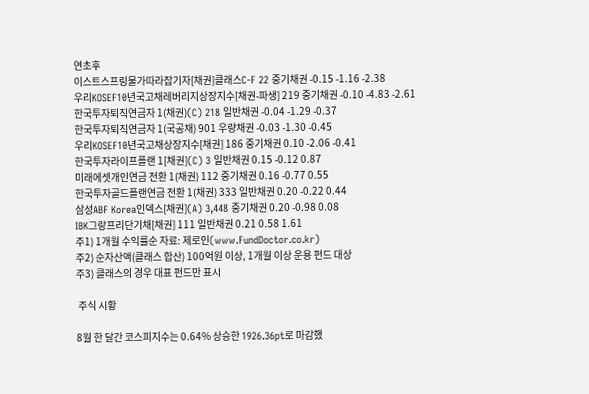연초후
이스트스프링물가따라잡기자[채권]클래스C-F 22 중기채권 -0.15 -1.16 -2.38
우리KOSEF10년국고채레버리지상장지수[채권-파생] 219 중기채권 -0.10 -4.83 -2.61
한국투자퇴직연금자 1(채권)(C) 218 일반채권 -0.04 -1.29 -0.37
한국투자퇴직연금자 1(국공채) 901 우량채권 -0.03 -1.30 -0.45
우리KOSEF10년국고채상장지수[채권] 186 중기채권 0.10 -2.06 -0.41
한국투자라이프플랜 1[채권](C) 3 일반채권 0.15 -0.12 0.87
미래에셋개인연금 전환 1(채권) 112 중기채권 0.16 -0.77 0.55
한국투자골드플랜연금 전환 1(채권) 333 일반채권 0.20 -0.22 0.44
삼성ABF Korea인덱스[채권](A) 3,448 중기채권 0.20 -0.98 0.08
IBK그랑프리단기채[채권] 111 일반채권 0.21 0.58 1.61
주1) 1개월 수익률순 자료: 제로인(www.FundDoctor.co.kr)
주2) 순자산액(클래스 합산) 100억원 이상, 1개월 이상 운용 펀드 대상
주3) 클래스의 경우 대표 펀드만 표시

 주식 시황

8월 한 달간 코스피지수는 0.64% 상승한 1926.36pt로 마감했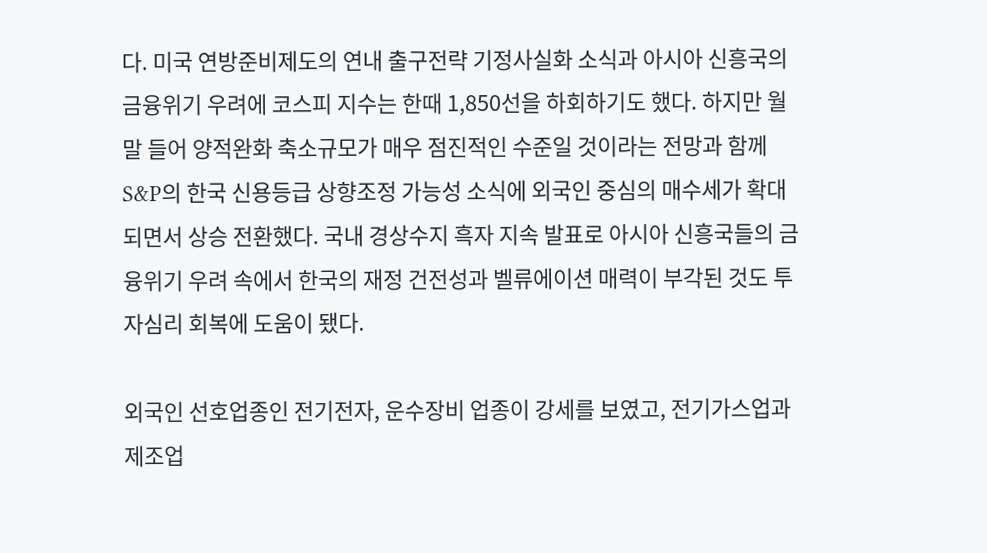다. 미국 연방준비제도의 연내 출구전략 기정사실화 소식과 아시아 신흥국의 금융위기 우려에 코스피 지수는 한때 1,850선을 하회하기도 했다. 하지만 월말 들어 양적완화 축소규모가 매우 점진적인 수준일 것이라는 전망과 함께 S&P의 한국 신용등급 상향조정 가능성 소식에 외국인 중심의 매수세가 확대되면서 상승 전환했다. 국내 경상수지 흑자 지속 발표로 아시아 신흥국들의 금융위기 우려 속에서 한국의 재정 건전성과 벨류에이션 매력이 부각된 것도 투자심리 회복에 도움이 됐다.

외국인 선호업종인 전기전자, 운수장비 업종이 강세를 보였고, 전기가스업과 제조업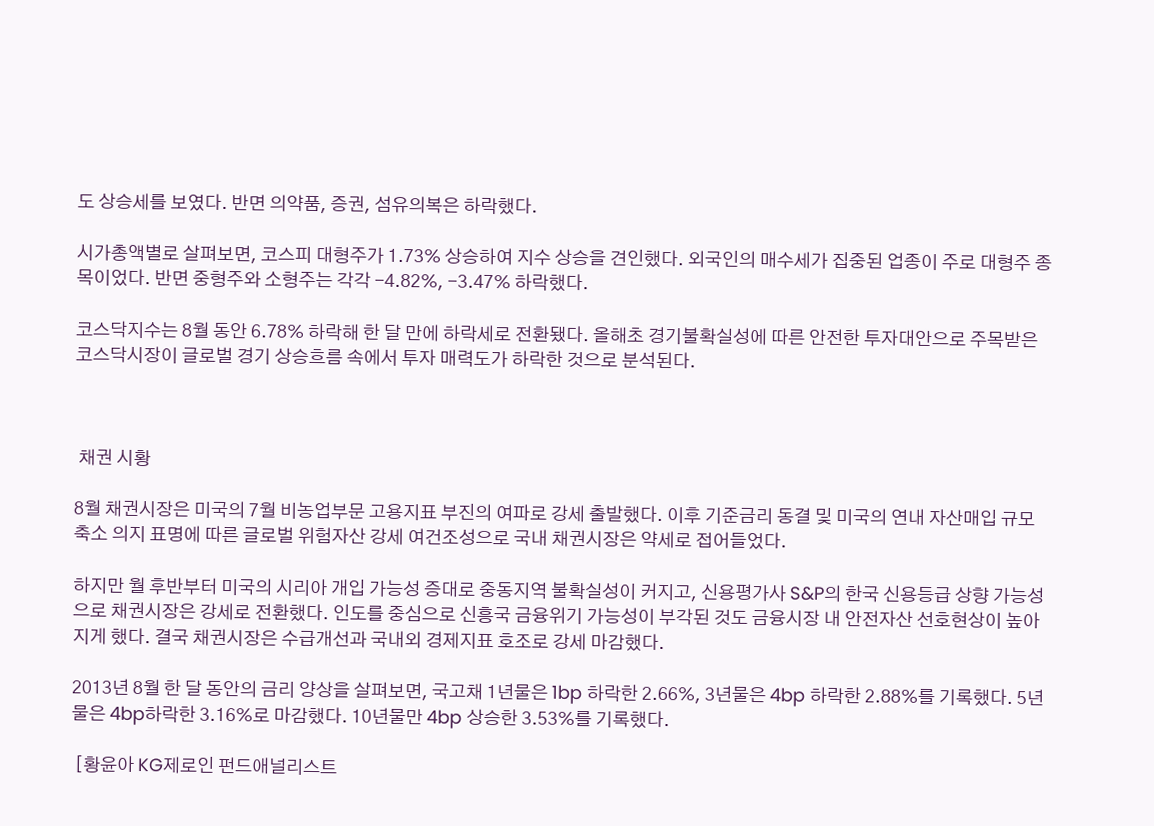도 상승세를 보였다. 반면 의약품, 증권, 섬유의복은 하락했다.

시가총액별로 살펴보면, 코스피 대형주가 1.73% 상승하여 지수 상승을 견인했다. 외국인의 매수세가 집중된 업종이 주로 대형주 종목이었다. 반면 중형주와 소형주는 각각 -4.82%, -3.47% 하락했다.

코스닥지수는 8월 동안 6.78% 하락해 한 달 만에 하락세로 전환됐다. 올해초 경기불확실성에 따른 안전한 투자대안으로 주목받은 코스닥시장이 글로벌 경기 상승흐름 속에서 투자 매력도가 하락한 것으로 분석된다.



 채권 시황

8월 채권시장은 미국의 7월 비농업부문 고용지표 부진의 여파로 강세 출발했다. 이후 기준금리 동결 및 미국의 연내 자산매입 규모 축소 의지 표명에 따른 글로벌 위험자산 강세 여건조성으로 국내 채권시장은 약세로 접어들었다.

하지만 월 후반부터 미국의 시리아 개입 가능성 증대로 중동지역 불확실성이 커지고, 신용평가사 S&P의 한국 신용등급 상향 가능성으로 채권시장은 강세로 전환했다. 인도를 중심으로 신흥국 금융위기 가능성이 부각된 것도 금융시장 내 안전자산 선호현상이 높아지게 했다. 결국 채권시장은 수급개선과 국내외 경제지표 호조로 강세 마감했다.

2013년 8월 한 달 동안의 금리 양상을 살펴보면, 국고채 1년물은 1bp 하락한 2.66%, 3년물은 4bp 하락한 2.88%를 기록했다. 5년물은 4bp하락한 3.16%로 마감했다. 10년물만 4bp 상승한 3.53%를 기록했다.

 [황윤아 KG제로인 펀드애널리스트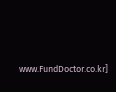www.FundDoctor.co.kr]